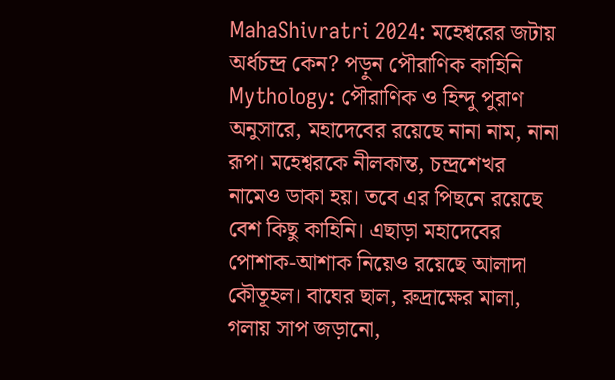MahaShivratri 2024: মহেশ্বরের জটায় অর্ধচন্দ্র কেন? পড়ুন পৌরাণিক কাহিনি
Mythology: পৌরাণিক ও হিন্দু পুরাণ অনুসারে, মহাদেবের রয়েছে নানা নাম, নানা রূপ। মহেশ্বরকে নীলকান্ত, চন্দ্রশেখর নামেও ডাকা হয়। তবে এর পিছনে রয়েছে বেশ কিছু কাহিনি। এছাড়া মহাদেবের পোশাক-আশাক নিয়েও রয়েছে আলাদা কৌতূহল। বাঘের ছাল, রুদ্রাক্ষের মালা, গলায় সাপ জড়ানো,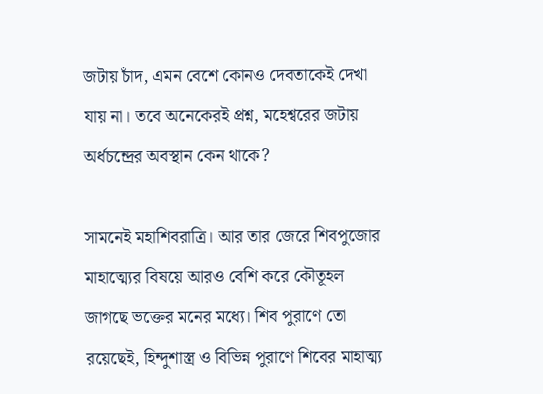জটায় চাঁদ, এমন বেশে কোনও দেবতাকেই দেখা যায় না। তবে অনেকেরই প্রশ্ন, মহেশ্বরের জটায় অর্ধচন্দ্রের অবস্থান কেন থাকে?

সামনেই মহাশিবরাত্রি। আর তার জেরে শিবপুজোর মাহাত্ম্যের বিষয়ে আরও বেশি করে কৌতূহল জাগছে ভক্তের মনের মধ্যে। শিব পুরাণে তো রয়েছেই, হিন্দুশাস্ত্র ও বিভিন্ন পুরাণে শিবের মাহাত্ম্য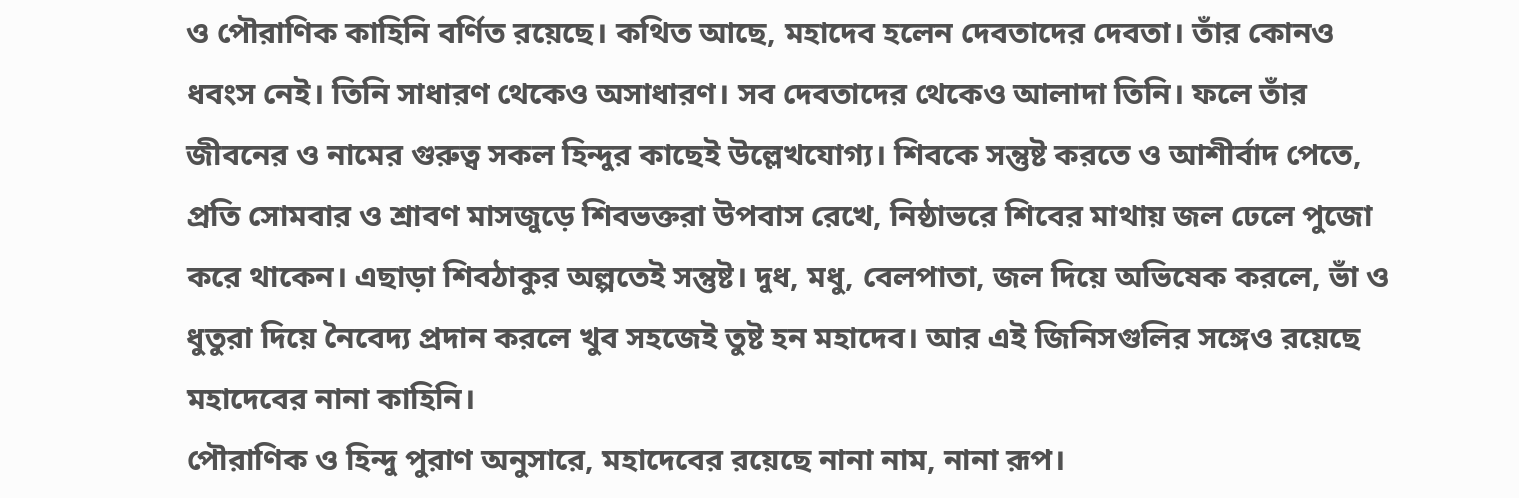ও পৌরাণিক কাহিনি বর্ণিত রয়েছে। কথিত আছে, মহাদেব হলেন দেবতাদের দেবতা। তাঁর কোনও ধবংস নেই। তিনি সাধারণ থেকেও অসাধারণ। সব দেবতাদের থেকেও আলাদা তিনি। ফলে তাঁর জীবনের ও নামের গুরুত্ব সকল হিন্দুর কাছেই উল্লেখযোগ্য। শিবকে সন্তুষ্ট করতে ও আশীর্বাদ পেতে, প্রতি সোমবার ও শ্রাবণ মাসজুড়ে শিবভক্তরা উপবাস রেখে, নিষ্ঠাভরে শিবের মাথায় জল ঢেলে পুজো করে থাকেন। এছাড়া শিবঠাকুর অল্পতেই সন্তুষ্ট। দুধ, মধু, বেলপাতা, জল দিয়ে অভিষেক করলে, ভাঁ ও ধুতুরা দিয়ে নৈবেদ্য প্রদান করলে খুব সহজেই তুষ্ট হন মহাদেব। আর এই জিনিসগুলির সঙ্গেও রয়েছে মহাদেবের নানা কাহিনি।
পৌরাণিক ও হিন্দু পুরাণ অনুসারে, মহাদেবের রয়েছে নানা নাম, নানা রূপ।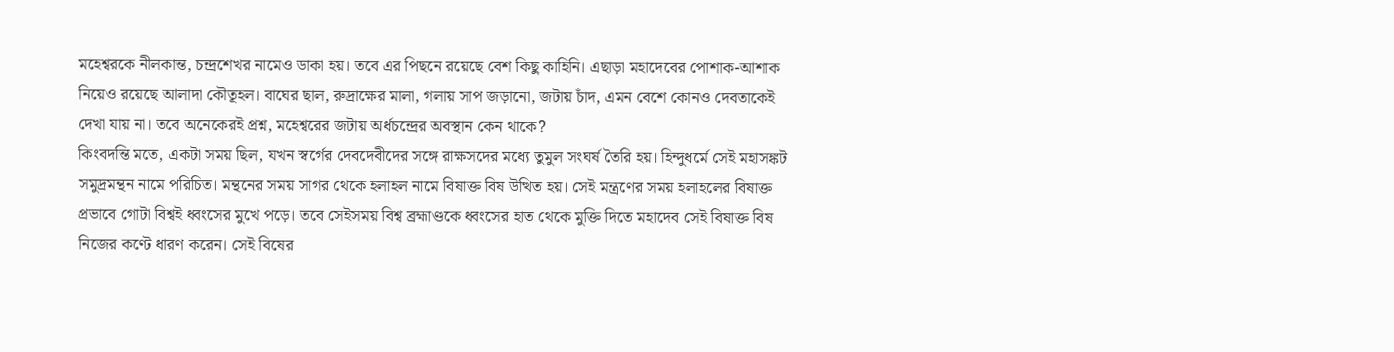মহেশ্বরকে নীলকান্ত, চন্দ্রশেখর নামেও ডাকা হয়। তবে এর পিছনে রয়েছে বেশ কিছু কাহিনি। এছাড়া মহাদেবের পোশাক-আশাক নিয়েও রয়েছে আলাদা কৌতূহল। বাঘের ছাল, রুদ্রাক্ষের মালা, গলায় সাপ জড়ানো, জটায় চাঁদ, এমন বেশে কোনও দেবতাকেই দেখা যায় না। তবে অনেকেরই প্রশ্ন, মহেশ্বরের জটায় অর্ধচন্দ্রের অবস্থান কেন থাকে?
কিংবদন্তি মতে, একটা সময় ছিল, যখন স্বর্গের দেবদেবীদের সঙ্গে রাক্ষসদের মধ্যে তুমুল সংঘর্ষ তৈরি হয়। হিন্দুধর্মে সেই মহাসঙ্কট সমুদ্রমন্থন নামে পরিচিত। মন্থনের সময় সাগর থেকে হলাহল নামে বিষাক্ত বিষ উত্থিত হয়। সেই মন্ত্রণের সময় হলাহলের বিষাক্ত প্রভাবে গোটা বিশ্বই ধ্বংসের মুখে পড়ে। তবে সেইসময় বিশ্ব ব্রহ্মাণ্ডকে ধ্বংসের হাত থেকে মুক্তি দিতে মহাদেব সেই বিষাক্ত বিষ নিজের কণ্টে ধারণ করেন। সেই বিষের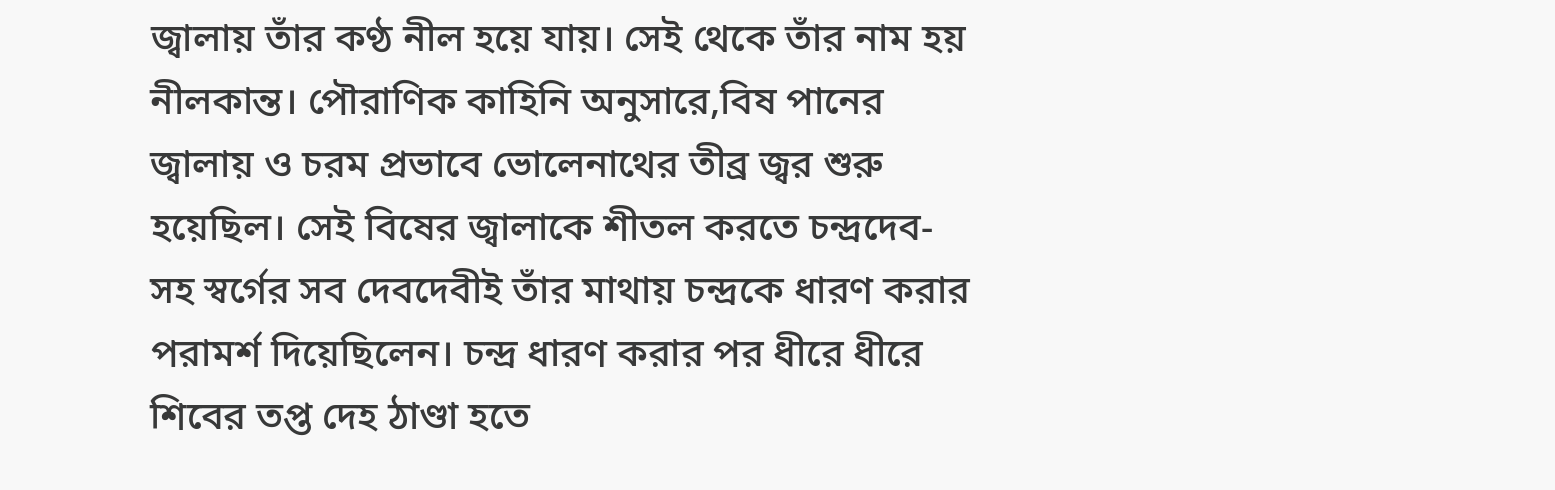জ্বালায় তাঁর কণ্ঠ নীল হয়ে যায়। সেই থেকে তাঁর নাম হয় নীলকান্ত। পৌরাণিক কাহিনি অনুসারে,বিষ পানের জ্বালায় ও চরম প্রভাবে ভোলেনাথের তীব্র জ্বর শুরু হয়েছিল। সেই বিষের জ্বালাকে শীতল করতে চন্দ্রদেব-সহ স্বর্গের সব দেবদেবীই তাঁর মাথায় চন্দ্রকে ধারণ করার পরামর্শ দিয়েছিলেন। চন্দ্র ধারণ করার পর ধীরে ধীরে শিবের তপ্ত দেহ ঠাণ্ডা হতে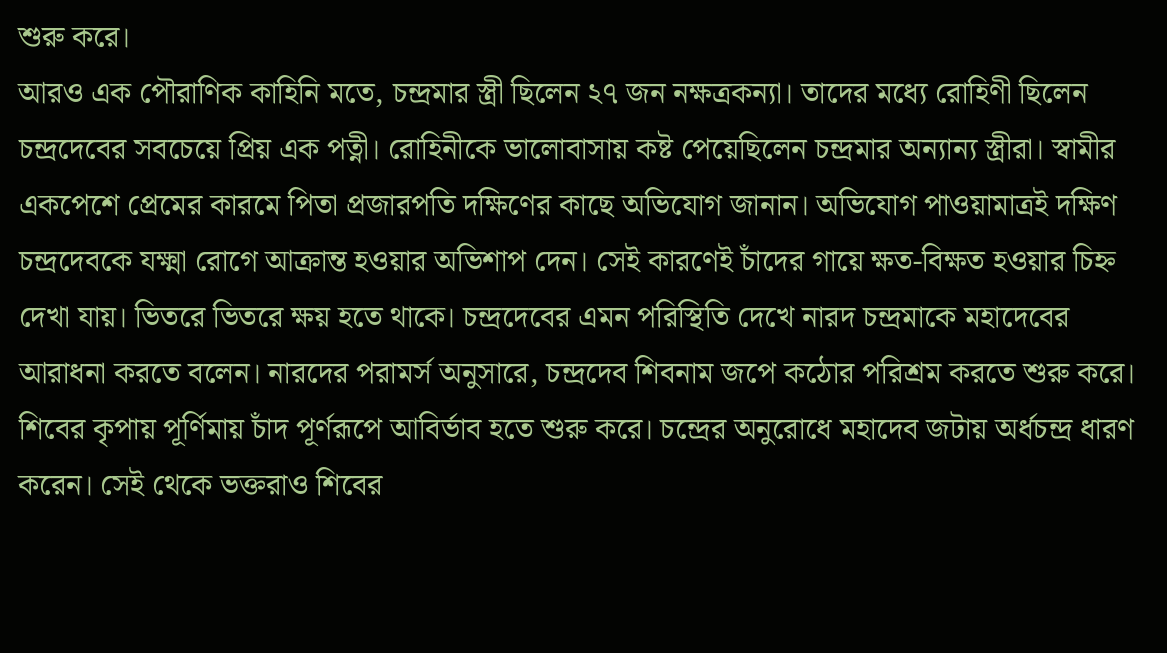শুরু করে।
আরও এক পৌরাণিক কাহিনি মতে, চন্দ্রমার স্ত্রী ছিলেন ২৭ জন নক্ষত্রকন্যা। তাদের মধ্যে রোহিণী ছিলেন চন্দ্রদেবের সবচেয়ে প্রিয় এক পত্নী। রোহিনীকে ভালোবাসায় কষ্ট পেয়েছিলেন চন্দ্রমার অন্যান্য স্ত্রীরা। স্বামীর একপেশে প্রেমের কারমে পিতা প্রজারপতি দক্ষিণের কাছে অভিযোগ জানান। অভিযোগ পাওয়ামাত্রই দক্ষিণ চন্দ্রদেবকে যক্ষ্মা রোগে আক্রান্ত হওয়ার অভিশাপ দেন। সেই কারণেই চাঁদের গায়ে ক্ষত-বিক্ষত হওয়ার চিহ্ন দেখা যায়। ভিতরে ভিতরে ক্ষয় হতে থাকে। চন্দ্রদেবের এমন পরিস্থিতি দেখে নারদ চন্দ্রমাকে মহাদেবের আরাধনা করতে বলেন। নারদের পরামর্স অনুসারে, চন্দ্রদেব শিবনাম জপে কঠোর পরিশ্রম করতে শুরু করে। শিবের কৃপায় পূর্ণিমায় চাঁদ পূর্ণরূপে আবির্ভাব হতে শুরু করে। চন্দ্রের অনুরোধে মহাদেব জটায় অর্ধচন্দ্র ধারণ করেন। সেই থেকে ভক্তরাও শিবের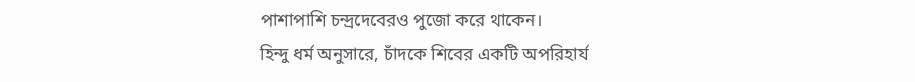পাশাপাশি চন্দ্রদেবেরও পুজো করে থাকেন।
হিন্দু ধর্ম অনুসারে, চাঁদকে শিবের একটি অপরিহার্য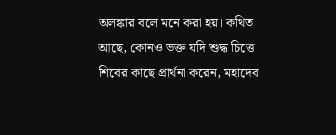অলঙ্কার বলে মনে করা হয়। কথিত আছে, কোনও ভক্ত যদি শুদ্ধ চিত্তে শিবের কাছে প্রার্থনা করেন, মহাদেব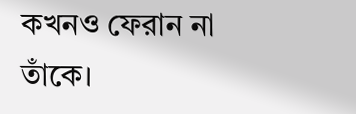কখনও ফেরান না তাঁকে।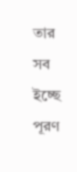তার সব ইচ্ছে পূরণ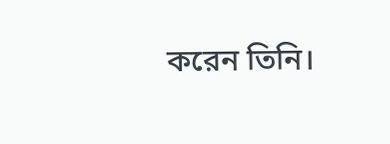করেন তিনি।